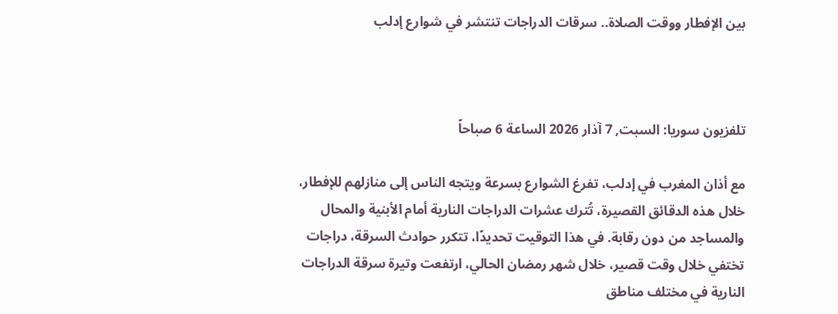بين الإفطار ووقت الصلاة.. سرقات الدراجات تنتشر في شوارع إدلب



تلفزيون سوريا: السبت, 7 آذار 2026 الساعة 6 صباحاً

مع أذان المغرب في إدلب، تفرغ الشوارع بسرعة ويتجه الناس إلى منازلهم للإفطار، خلال هذه الدقائق القصيرة، تُترك عشرات الدراجات النارية أمام الأبنية والمحال والمساجد من دون رقابة. في هذا التوقيت تحديدًا، تتكرر حوادث السرقة، دراجات تختفي خلال وقت قصير، خلال شهر رمضان الحالي، ارتفعت وتيرة سرقة الدراجات النارية في مختلف مناطق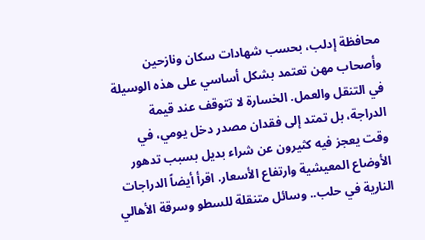محافظة إدلب، بحسب شهادات سكان ونازحين وأصحاب مهن تعتمد بشكل أساسي على هذه الوسيلة في التنقل والعمل. الخسارة لا تتوقف عند قيمة الدراجة، بل تمتد إلى فقدان مصدر دخل يومي، في وقت يعجز فيه كثيرون عن شراء بديل بسبب تدهور الأوضاع المعيشية وارتفاع الأسعار. اقرأ أيضاً الدراجات النارية في حلب.. وسائل متنقلة للسطو وسرقة الأهالي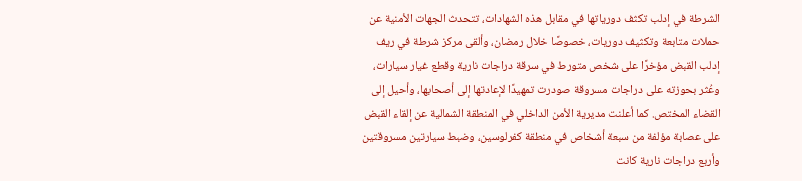الشرطة في إدلب تكثف دورياتها في مقابل هذه الشهادات، تتحدث الجهات الأمنية عن حملات متابعة وتكثيف دوريات، خصوصًا خلال رمضان، وألقى مركز شرطة في ريف إدلب القبض مؤخرًا على شخص متورط في سرقة دراجات نارية وقطع غيار سيارات، وعُثر بحوزته على دراجات مسروقة صودرت تمهيدًا لإعادتها إلى أصحابها، وأحيل إلى القضاء المختص. كما أعلنت مديرية الأمن الداخلي في المنطقة الشمالية عن إلقاء القبض على عصابة مؤلفة من سبعة أشخاص في منطقة كفرلوسين، وضبط سيارتين مسروقتين وأربع دراجات نارية كانت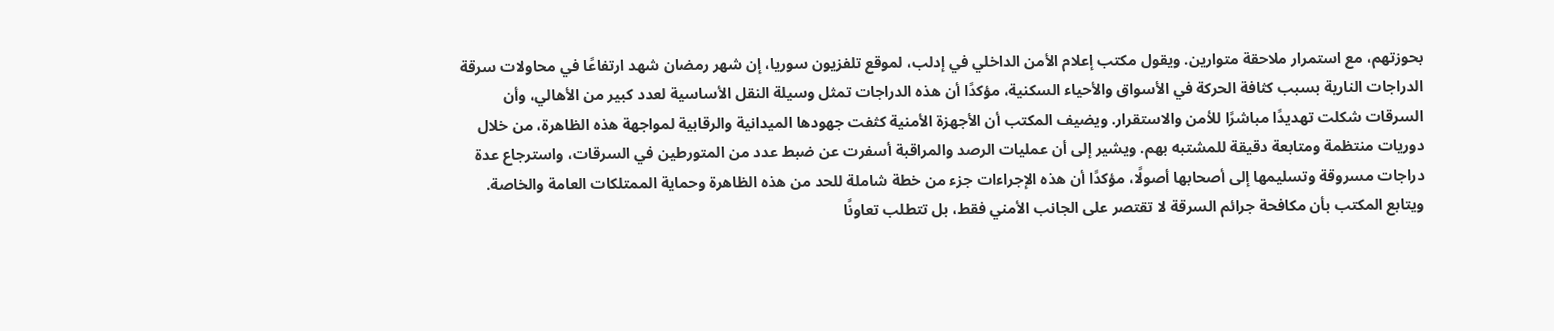بحوزتهم، مع استمرار ملاحقة متوارين. ويقول مكتب إعلام الأمن الداخلي في إدلب، لموقع تلفزيون سوريا، إن شهر رمضان شهد ارتفاعًا في محاولات سرقة الدراجات النارية بسبب كثافة الحركة في الأسواق والأحياء السكنية، مؤكدًا أن هذه الدراجات تمثل وسيلة النقل الأساسية لعدد كبير من الأهالي، وأن السرقات شكلت تهديدًا مباشرًا للأمن والاستقرار. ويضيف المكتب أن الأجهزة الأمنية كثفت جهودها الميدانية والرقابية لمواجهة هذه الظاهرة، من خلال دوريات منتظمة ومتابعة دقيقة للمشتبه بهم. ويشير إلى أن عمليات الرصد والمراقبة أسفرت عن ضبط عدد من المتورطين في السرقات، واسترجاع عدة دراجات مسروقة وتسليمها إلى أصحابها أصولًا، مؤكدًا أن هذه الإجراءات جزء من خطة شاملة للحد من هذه الظاهرة وحماية الممتلكات العامة والخاصة. ويتابع المكتب بأن مكافحة جرائم السرقة لا تقتصر على الجانب الأمني فقط، بل تتطلب تعاونًا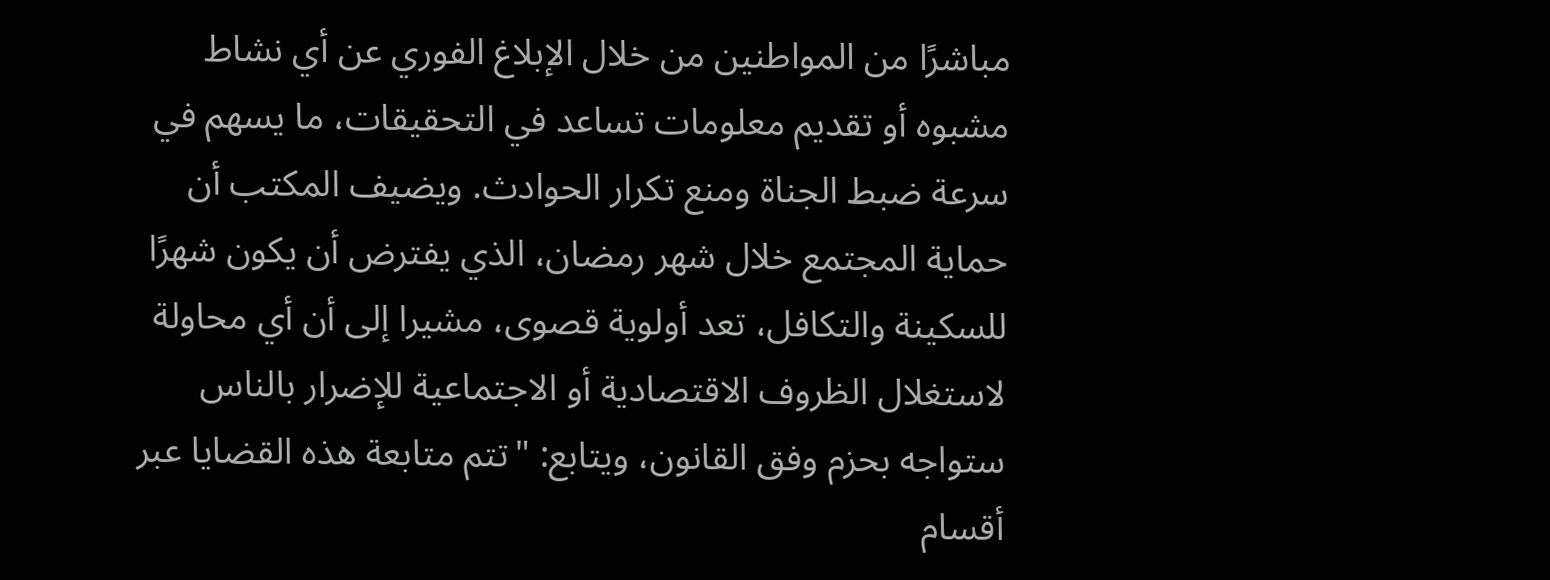مباشرًا من المواطنين من خلال الإبلاغ الفوري عن أي نشاط مشبوه أو تقديم معلومات تساعد في التحقيقات، ما يسهم في سرعة ضبط الجناة ومنع تكرار الحوادث. ويضيف المكتب أن حماية المجتمع خلال شهر رمضان، الذي يفترض أن يكون شهرًا للسكينة والتكافل، تعد أولوية قصوى، مشيرا إلى أن أي محاولة لاستغلال الظروف الاقتصادية أو الاجتماعية للإضرار بالناس ستواجه بحزم وفق القانون، ويتابع: "تتم متابعة هذه القضايا عبر أقسام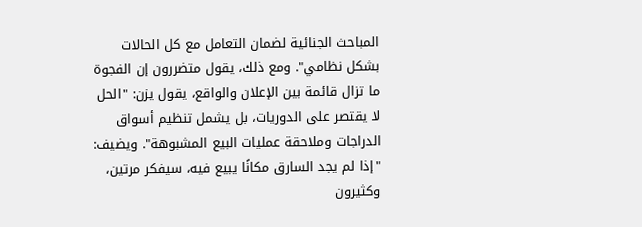المباحث الجنائية لضمان التعامل مع كل الحالات بشكل نظامي". ومع ذلك، يقول متضررون إن الفجوة ما تزال قائمة بين الإعلان والواقع، يقول يزن: "الحل لا يقتصر على الدوريات، بل يشمل تنظيم أسواق الدراجات وملاحقة عمليات البيع المشبوهة". ويضيف: "إذا لم يجد السارق مكانًا يبيع فيه، سيفكر مرتين، وكثيرون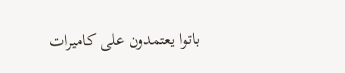باتوا يعتمدون على كاميرات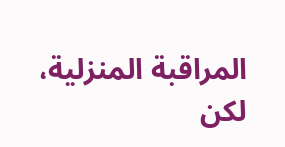المراقبة المنزلية، لكن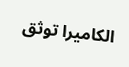الكاميرا توثق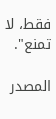فقط، لا تمنع".

المصدر